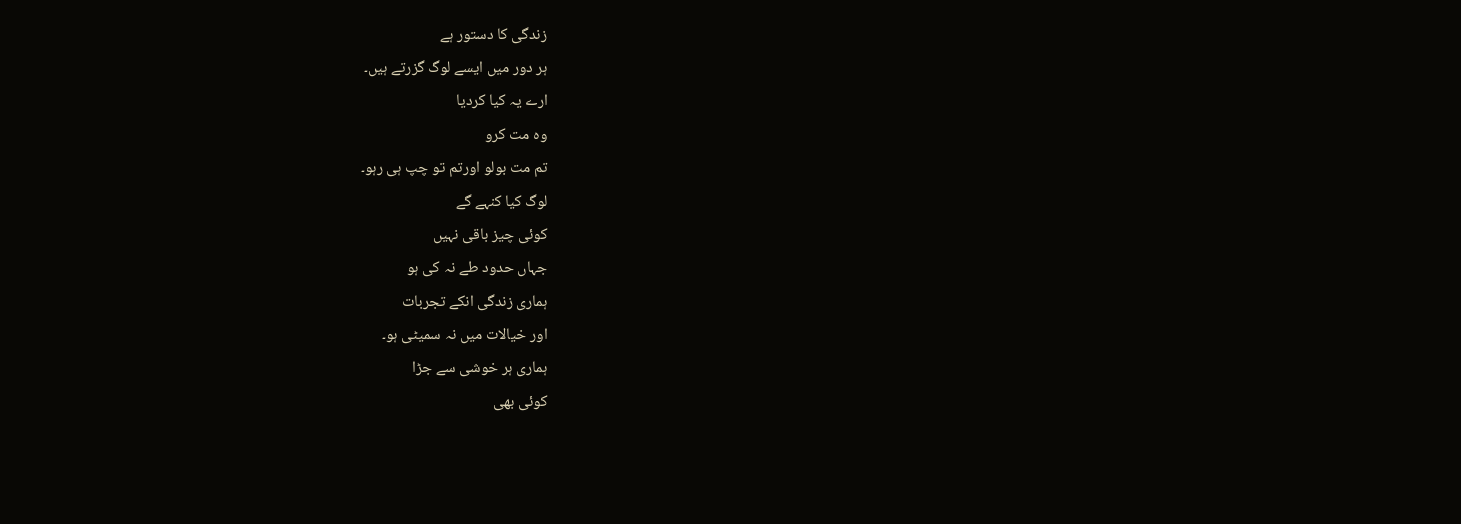زندگی کا دستور ہے
ہر دور میں ایسے لوگ گزرتے ہیں۔
ارے یہ کیا کردیا
وہ مت کرو
تم مت بولو اورتم تو چپ ہی رہو۔
لوگ کیا کنہے گے
کوئی چیز باقی نہیں
جہاں حدود طے نہ کی ہو
ہماری زندگی انکے تجربات
اور خیالات میں نہ سمیٹی ہو۔
ہماری ہر خوشی سے جڑا
کوئی بھی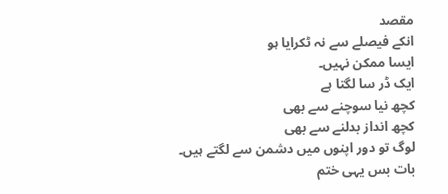مقصد
انکے فیصلے سے نہ ٹکرایا ہو
ایسا ممکن نہیں۔
ایک ڈر سا لگتا ہے
کچھ نیا سوچنے سے بھی
کچھ انداز بدلنے سے بھی
لوگ تو دور اپنوں میں دشمن سے لگتے ہیں۔
بات بس یہی ختم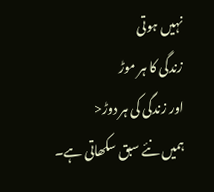نہیں ہوتی
زندگی کا ہر موڑ
اور زندگی کی ہر دوڑ<
ہمیں نئے سبق سکھاتی ہے۔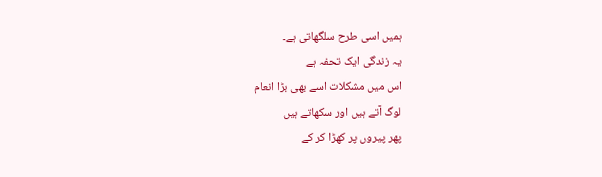ہمیں اسی طرح سلگھاتی ہے۔
یہ زندگی ایک تحفہ ہے
اس میں مشکلات اسے بھی بڑا انعام
لوگ آتے ہیں اور سکھاتے ہیں
پھر پیروں پر کھڑا کر کے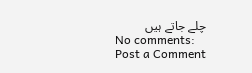چلے جاتے ہیں
No comments:
Post a Comment